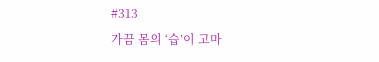#313
가끔 몸의 ‘습’이 고마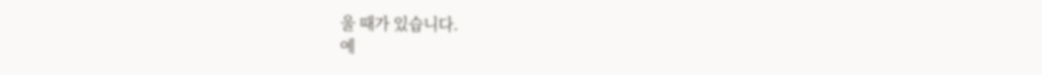울 때가 있습니다.
예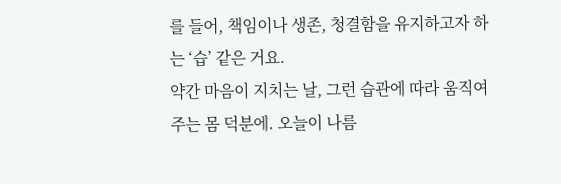를 들어, 책임이나 생존, 청결함을 유지하고자 하는 ‘습’ 같은 거요.
약간 마음이 지치는 날, 그런 습관에 따라 움직여주는 몸 덕분에. 오늘이 나름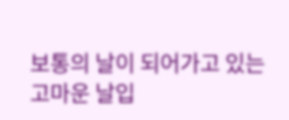보통의 날이 되어가고 있는 고마운 날입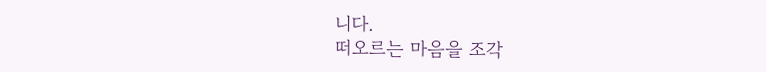니다.
떠오르는 마음을 조각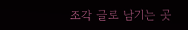조각 글로 남기는 곳